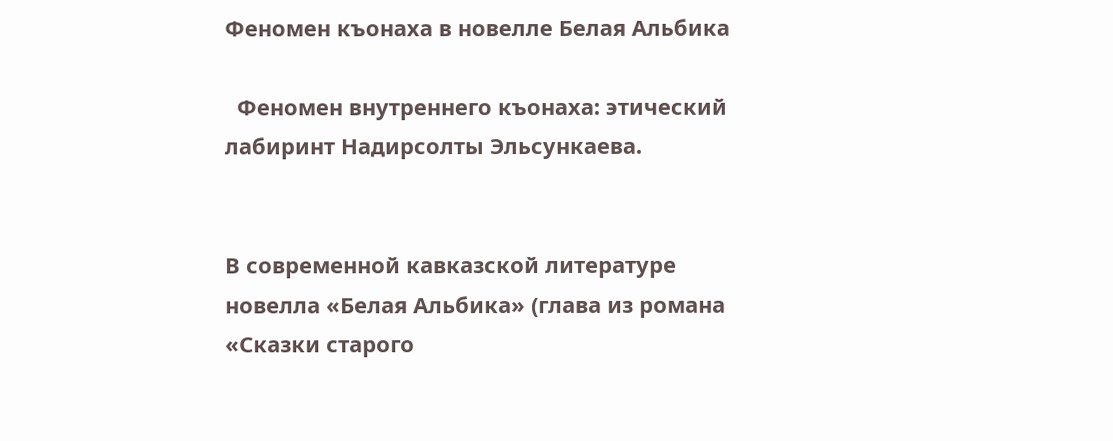Феномен къонаха в новелле Белая Альбика

  Феномен внутреннего къонаха: этический лабиринт Надирсолты Эльсункаева.


В современной кавказской литературе новелла «Белая Альбика» (глава из романа «Сказки старого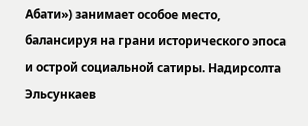Абати») занимает особое место, балансируя на грани исторического эпоса и острой социальной сатиры. Надирсолта Эльсункаев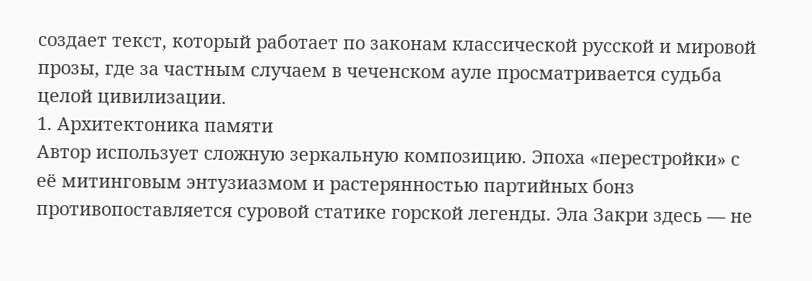создает текст, который работает по законам классической русской и мировой прозы, где за частным случаем в чеченском ауле просматривается судьба целой цивилизации.
1. Архитектоника памяти
Автор использует сложную зеркальную композицию. Эпоха «перестройки» с её митинговым энтузиазмом и растерянностью партийных бонз противопоставляется суровой статике горской легенды. Эла Закри здесь — не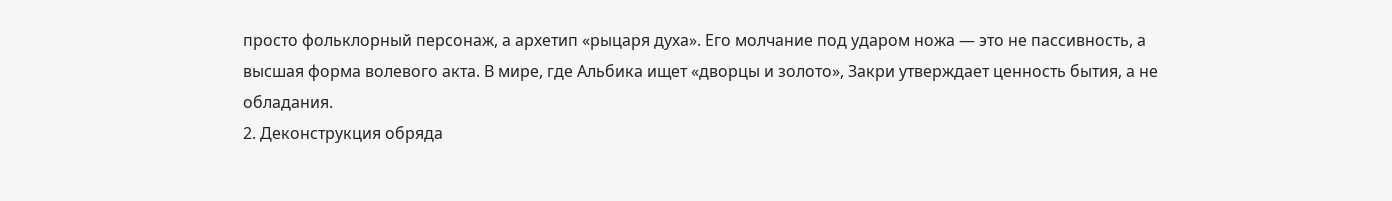просто фольклорный персонаж, а архетип «рыцаря духа». Его молчание под ударом ножа — это не пассивность, а высшая форма волевого акта. В мире, где Альбика ищет «дворцы и золото», Закри утверждает ценность бытия, а не обладания.
2. Деконструкция обряда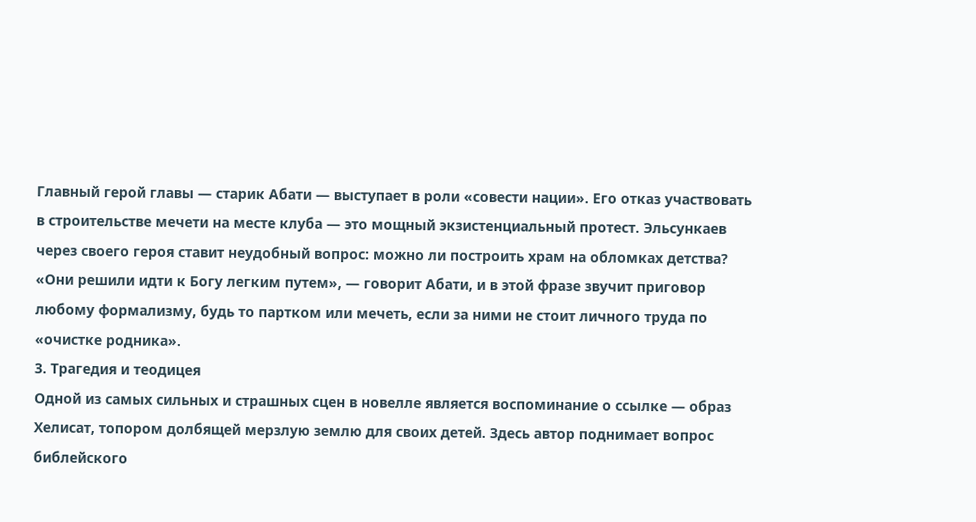Главный герой главы — старик Абати — выступает в роли «совести нации». Его отказ участвовать в строительстве мечети на месте клуба — это мощный экзистенциальный протест. Эльсункаев через своего героя ставит неудобный вопрос: можно ли построить храм на обломках детства?
«Они решили идти к Богу легким путем», — говорит Абати, и в этой фразе звучит приговор любому формализму, будь то партком или мечеть, если за ними не стоит личного труда по «очистке родника».
3. Трагедия и теодицея
Одной из самых сильных и страшных сцен в новелле является воспоминание о ссылке — образ Хелисат, топором долбящей мерзлую землю для своих детей. Здесь автор поднимает вопрос библейского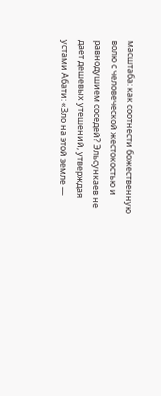масштаба: как соотнести божественную волю с человеческой жестокостью и равнодушием соседей? Эльсункаев не дает дешевых утешений, утверждая устами Абати: «Зло на этой земле —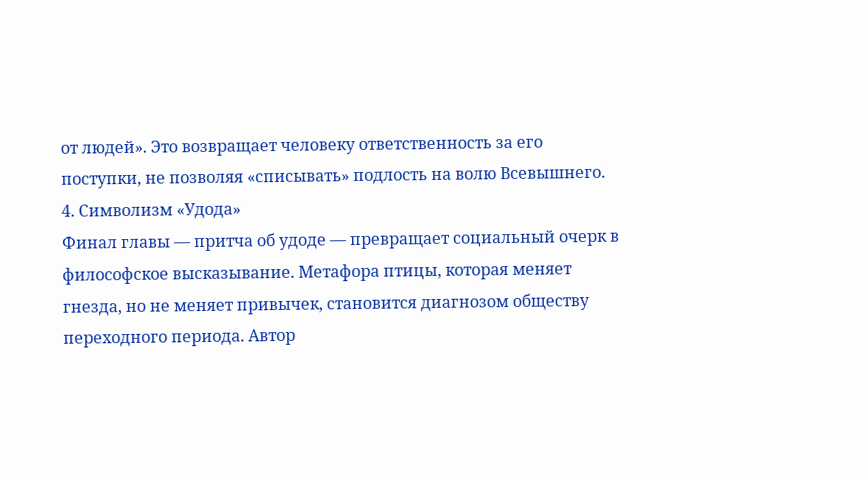от людей». Это возвращает человеку ответственность за его поступки, не позволяя «списывать» подлость на волю Всевышнего.
4. Символизм «Удода»
Финал главы — притча об удоде — превращает социальный очерк в философское высказывание. Метафора птицы, которая меняет гнезда, но не меняет привычек, становится диагнозом обществу переходного периода. Автор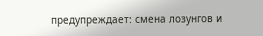предупреждает: смена лозунгов и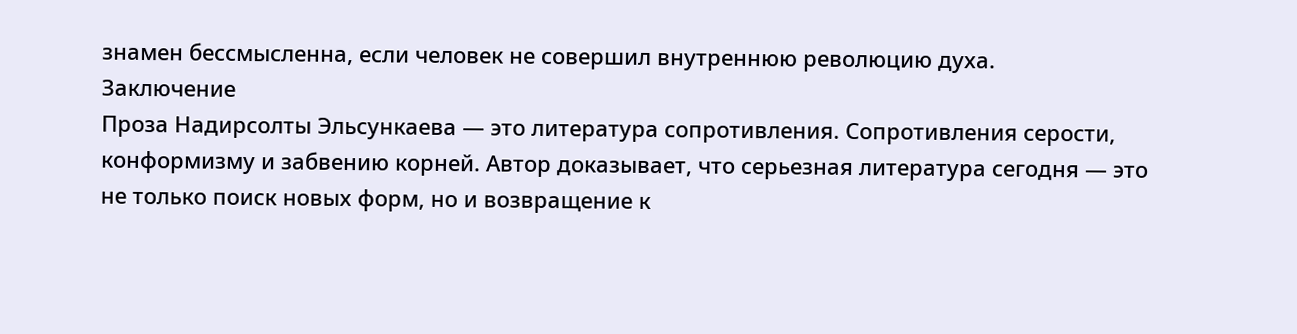знамен бессмысленна, если человек не совершил внутреннюю революцию духа.
Заключение
Проза Надирсолты Эльсункаева — это литература сопротивления. Сопротивления серости, конформизму и забвению корней. Автор доказывает, что серьезная литература сегодня — это не только поиск новых форм, но и возвращение к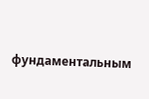фундаментальным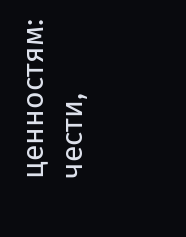ценностям: чести,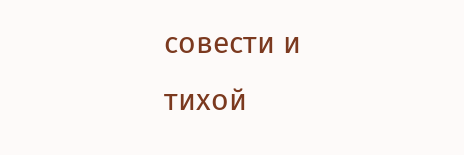совести и тихой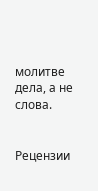молитве дела, а не слова.


Рецензии